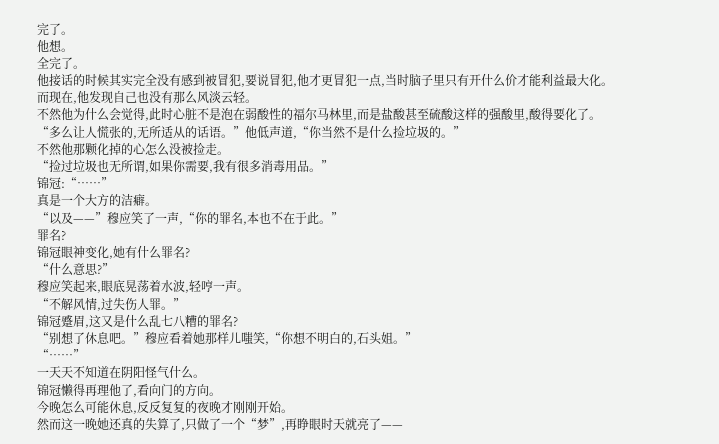完了。
他想。
全完了。
他接话的时候其实完全没有感到被冒犯,要说冒犯,他才更冒犯一点,当时脑子里只有开什么价才能利益最大化。
而现在,他发现自己也没有那么风淡云轻。
不然他为什么会觉得,此时心脏不是泡在弱酸性的福尔马林里,而是盐酸甚至硫酸这样的强酸里,酸得要化了。
“多么让人慌张的,无所适从的话语。”他低声道,“你当然不是什么捡垃圾的。”
不然他那颗化掉的心怎么没被捡走。
“捡过垃圾也无所谓,如果你需要,我有很多消毒用品。”
锦冠:“……”
真是一个大方的洁癖。
“以及——”穆应笑了一声,“你的罪名,本也不在于此。”
罪名?
锦冠眼神变化,她有什么罪名?
“什么意思?”
穆应笑起来,眼底晃荡着水波,轻哼一声。
“不解风情,过失伤人罪。”
锦冠蹙眉,这又是什么乱七八糟的罪名?
“别想了休息吧。”穆应看着她那样儿嗤笑,“你想不明白的,石头姐。”
“……”
一天天不知道在阴阳怪气什么。
锦冠懒得再理他了,看向门的方向。
今晚怎么可能休息,反反复复的夜晚才刚刚开始。
然而这一晚她还真的失算了,只做了一个“梦”,再睁眼时天就亮了——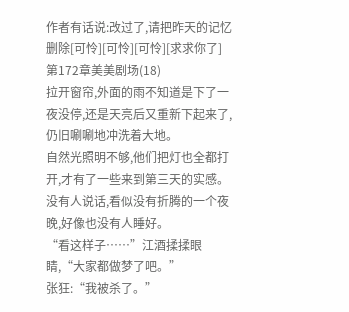作者有话说:改过了,请把昨天的记忆删除[可怜][可怜][可怜][求求你了]
第172章美美剧场(18)
拉开窗帘,外面的雨不知道是下了一夜没停,还是天亮后又重新下起来了,仍旧唰唰地冲洗着大地。
自然光照明不够,他们把灯也全都打开,才有了一些来到第三天的实感。
没有人说话,看似没有折腾的一个夜晚,好像也没有人睡好。
“看这样子……”江酒揉揉眼睛,“大家都做梦了吧。”
张狂:“我被杀了。”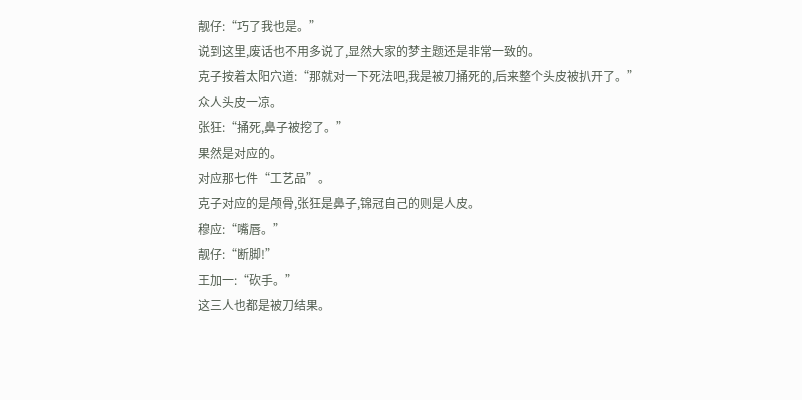靓仔:“巧了我也是。”
说到这里,废话也不用多说了,显然大家的梦主题还是非常一致的。
克子按着太阳穴道:“那就对一下死法吧,我是被刀捅死的,后来整个头皮被扒开了。”
众人头皮一凉。
张狂:“捅死,鼻子被挖了。”
果然是对应的。
对应那七件“工艺品”。
克子对应的是颅骨,张狂是鼻子,锦冠自己的则是人皮。
穆应:“嘴唇。”
靓仔:“断脚!”
王加一:“砍手。”
这三人也都是被刀结果。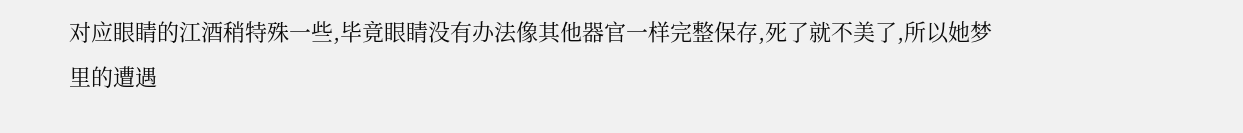对应眼睛的江酒稍特殊一些,毕竟眼睛没有办法像其他器官一样完整保存,死了就不美了,所以她梦里的遭遇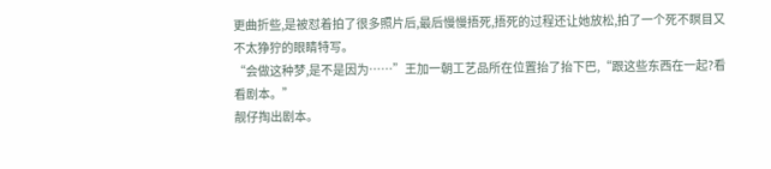更曲折些,是被怼着拍了很多照片后,最后慢慢捂死,捂死的过程还让她放松,拍了一个死不瞑目又不太狰狞的眼睛特写。
“会做这种梦,是不是因为……”王加一朝工艺品所在位置抬了抬下巴,“跟这些东西在一起?看看剧本。”
靓仔掏出剧本。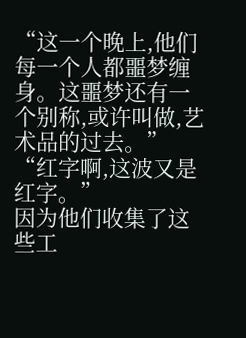“这一个晚上,他们每一个人都噩梦缠身。这噩梦还有一个别称,或许叫做,艺术品的过去。”
“红字啊,这波又是红字。”
因为他们收集了这些工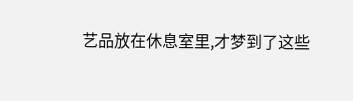艺品放在休息室里,才梦到了这些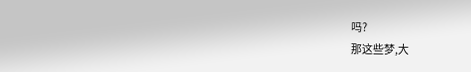吗?
那这些梦,大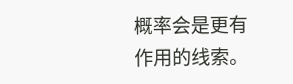概率会是更有作用的线索。